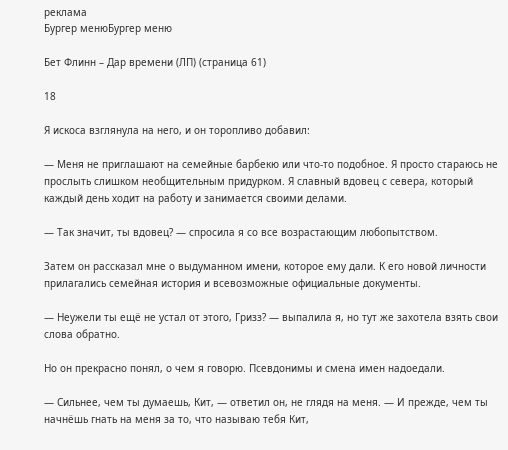реклама
Бургер менюБургер меню

Бет Флинн – Дар времени (ЛП) (страница 61)

18

Я искоса взглянула на него, и он торопливо добавил:

— Меня не приглашают на семейные барбекю или что-то подобное. Я просто стараюсь не прослыть слишком необщительным придурком. Я славный вдовец с севера, который каждый день ходит на работу и занимается своими делами.

— Так значит, ты вдовец? — спросила я со все возрастающим любопытством.

Затем он рассказал мне о выдуманном имени, которое ему дали. К его новой личности прилагались семейная история и всевозможные официальные документы.

— Неужели ты ещё не устал от этого, Гризз? — выпалила я, но тут же захотела взять свои слова обратно.

Но он прекрасно понял, о чем я говорю. Псевдонимы и смена имен надоедали.

— Сильнее, чем ты думаешь, Кит, — ответил он, не глядя на меня. — И прежде, чем ты начнёшь гнать на меня за то, что называю тебя Кит,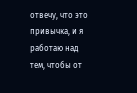отвечу, что это привычка, и я работаю над тем, чтобы от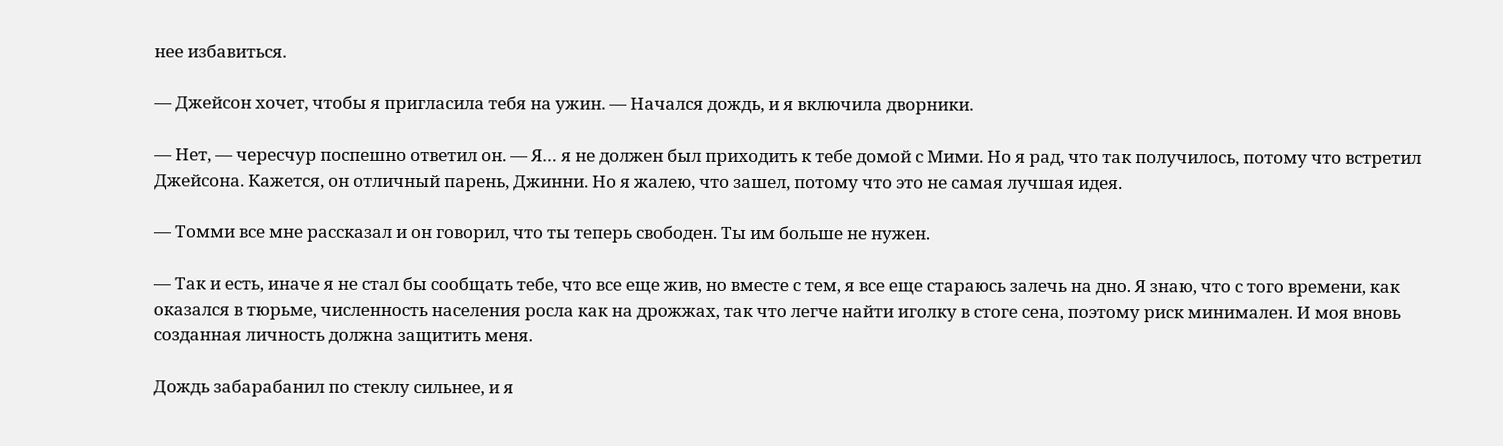нее избавиться.

— Джейсон хочет, чтобы я пригласила тебя на ужин. — Начался дождь, и я включила дворники.

— Нет, — чересчур поспешно ответил он. — Я… я не должен был приходить к тебе домой с Мими. Но я рад, что так получилось, потому что встретил Джейсона. Кажется, он отличный парень, Джинни. Но я жалею, что зашел, потому что это не самая лучшая идея.

— Томми все мне рассказал и он говорил, что ты теперь свободен. Ты им больше не нужен.

— Так и есть, иначе я не стал бы сообщать тебе, что все еще жив, но вместе с тем, я все еще стараюсь залечь на дно. Я знаю, что с того времени, как оказался в тюрьме, численность населения росла как на дрожжах, так что легче найти иголку в стоге сена, поэтому риск минимален. И моя вновь созданная личность должна защитить меня.

Дождь забарабанил по стеклу сильнее, и я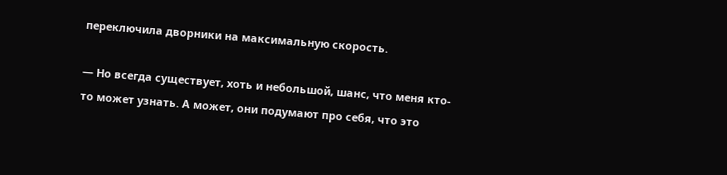переключила дворники на максимальную скорость.

— Но всегда существует, хоть и небольшой, шанс, что меня кто-то может узнать. А может, они подумают про себя, что это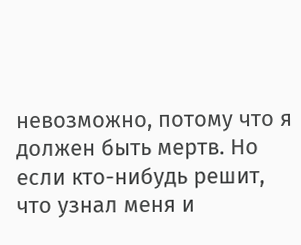невозможно, потому что я должен быть мертв. Но если кто-нибудь решит, что узнал меня и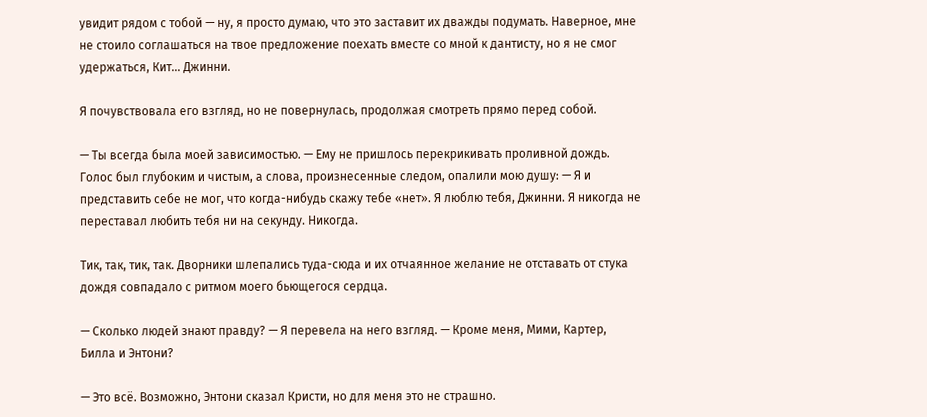увидит рядом с тобой — ну, я просто думаю, что это заставит их дважды подумать. Наверное, мне не стоило соглашаться на твое предложение поехать вместе со мной к дантисту, но я не смог удержаться, Кит… Джинни.

Я почувствовала его взгляд, но не повернулась, продолжая смотреть прямо перед собой.

— Ты всегда была моей зависимостью. — Ему не пришлось перекрикивать проливной дождь. Голос был глубоким и чистым, а слова, произнесенные следом, опалили мою душу: — Я и представить себе не мог, что когда-нибудь скажу тебе «нет». Я люблю тебя, Джинни. Я никогда не переставал любить тебя ни на секунду. Никогда.

Тик, так, тик, так. Дворники шлепались туда-сюда и их отчаянное желание не отставать от стука дождя совпадало с ритмом моего бьющегося сердца.

— Сколько людей знают правду? — Я перевела на него взгляд. — Кроме меня, Мими, Картер, Билла и Энтони?

— Это всё. Возможно, Энтони сказал Кристи, но для меня это не страшно.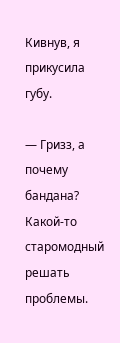Кивнув, я прикусила губу.

— Гризз, а почему бандана? Какой-то старомодный решать проблемы.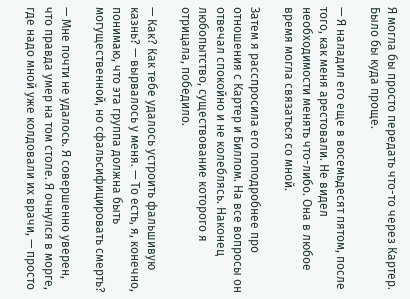Я могла бы просто передать что-то через Картер. Было бы куда проще.

— Я наладил его еще в восемьдесят пятом, после того, как меня арестовали. Не видел необходимости менять что-либо. Она в любое время могла связаться со мной.

Затем я расспросила его поподробнее про отношения с Картер и Биллом. На все вопросы он отвечал спокойно и не колеблясь. Наконец любопытство, существование которого я отрицала, победило.

— Как? Как тебе удалось устроить фальшивую казнь? — вырвалось у меня. — То есть, я, конечно, понимаю, что эта группа должна быть могущественной, но сфальсифицировать смерть?

— Мне почти не удалось. Я совершенно уверен, что правда умер на том столе. Я очнулся в морге, где надо мной уже колдовали их врачи, — просто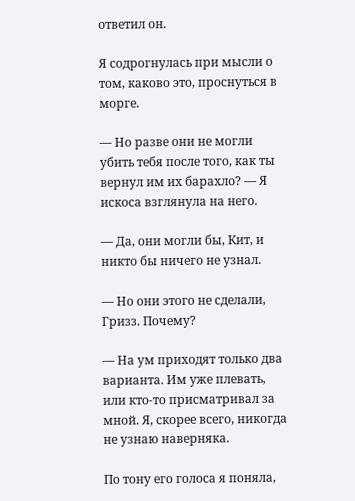ответил он.

Я содрогнулась при мысли о том, каково это, проснуться в морге.

— Но разве они не могли убить тебя после того, как ты вернул им их барахло? — Я искоса взглянула на него.

— Да, они могли бы, Кит, и никто бы ничего не узнал.

— Но они этого не сделали, Гризз. Почему?

— На ум приходят только два варианта. Им уже плевать, или кто-то присматривал за мной. Я, скорее всего, никогда не узнаю наверняка.

По тону его голоса я поняла,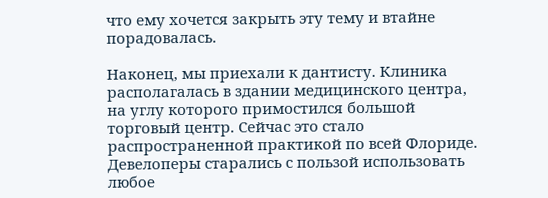что ему хочется закрыть эту тему и втайне порадовалась.

Наконец, мы приехали к дантисту. Клиника располагалась в здании медицинского центра, на углу которого примостился большой торговый центр. Сейчас это стало распространенной практикой по всей Флориде. Девелоперы старались с пользой использовать любое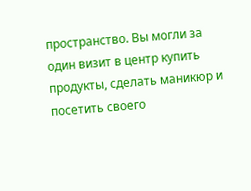пространство. Вы могли за один визит в центр купить продукты, сделать маникюр и посетить своего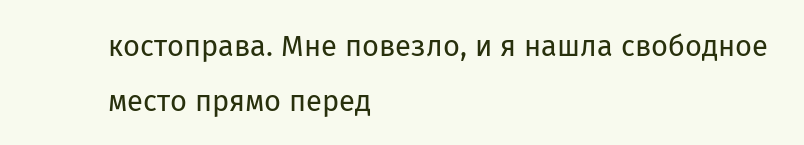костоправа. Мне повезло, и я нашла свободное место прямо перед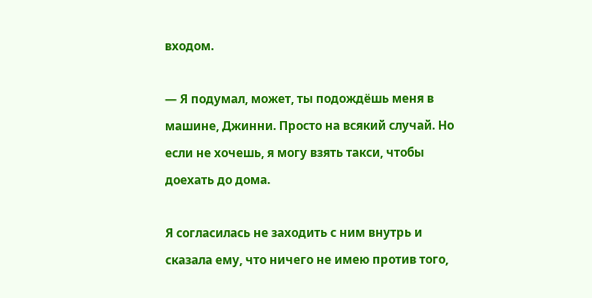входом.

— Я подумал, может, ты подождёшь меня в машине, Джинни. Просто на всякий случай. Но если не хочешь, я могу взять такси, чтобы доехать до дома.

Я согласилась не заходить с ним внутрь и сказала ему, что ничего не имею против того,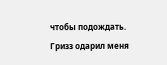чтобы подождать. Гризз одарил меня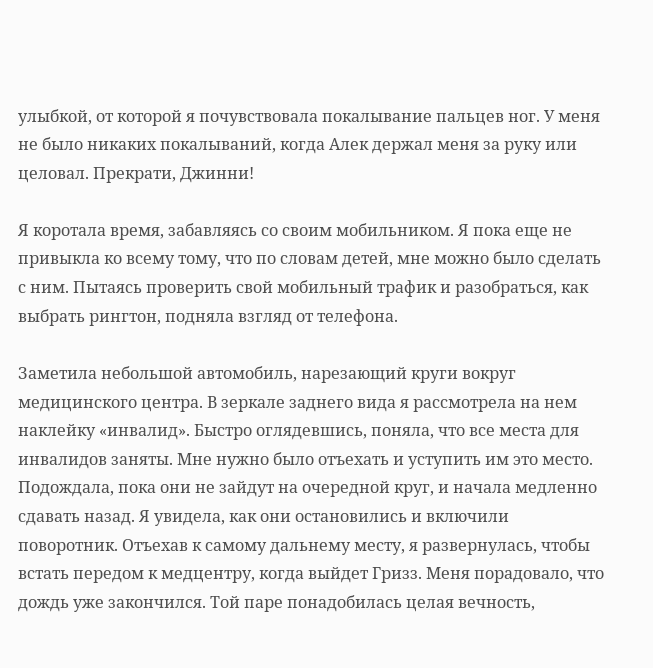улыбкой, от которой я почувствовала покалывание пальцев ног. У меня не было никаких покалываний, когда Алек держал меня за руку или целовал. Прекрати, Джинни!

Я коротала время, забавляясь со своим мобильником. Я пока еще не привыкла ко всему тому, что по словам детей, мне можно было сделать с ним. Пытаясь проверить свой мобильный трафик и разобраться, как выбрать рингтон, подняла взгляд от телефона.

Заметила небольшой автомобиль, нарезающий круги вокруг медицинского центра. В зеркале заднего вида я рассмотрела на нем наклейку «инвалид». Быстро оглядевшись, поняла, что все места для инвалидов заняты. Мне нужно было отъехать и уступить им это место. Подождала, пока они не зайдут на очередной круг, и начала медленно сдавать назад. Я увидела, как они остановились и включили поворотник. Отъехав к самому дальнему месту, я развернулась, чтобы встать передом к медцентру, когда выйдет Гризз. Меня порадовало, что дождь уже закончился. Той паре понадобилась целая вечность,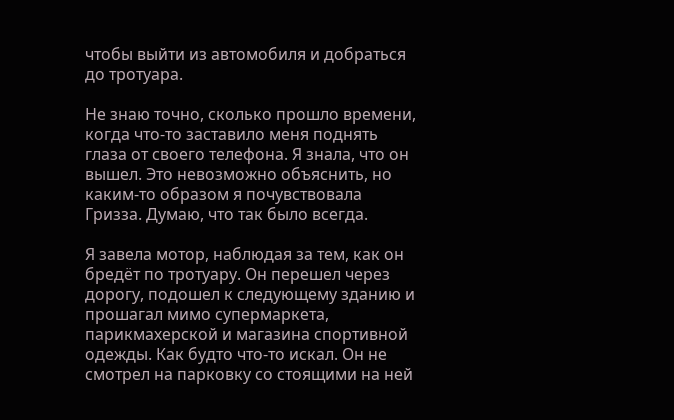чтобы выйти из автомобиля и добраться до тротуара.

Не знаю точно, сколько прошло времени, когда что-то заставило меня поднять глаза от своего телефона. Я знала, что он вышел. Это невозможно объяснить, но каким-то образом я почувствовала Гризза. Думаю, что так было всегда.

Я завела мотор, наблюдая за тем, как он бредёт по тротуару. Он перешел через дорогу, подошел к следующему зданию и прошагал мимо супермаркета, парикмахерской и магазина спортивной одежды. Как будто что-то искал. Он не смотрел на парковку со стоящими на ней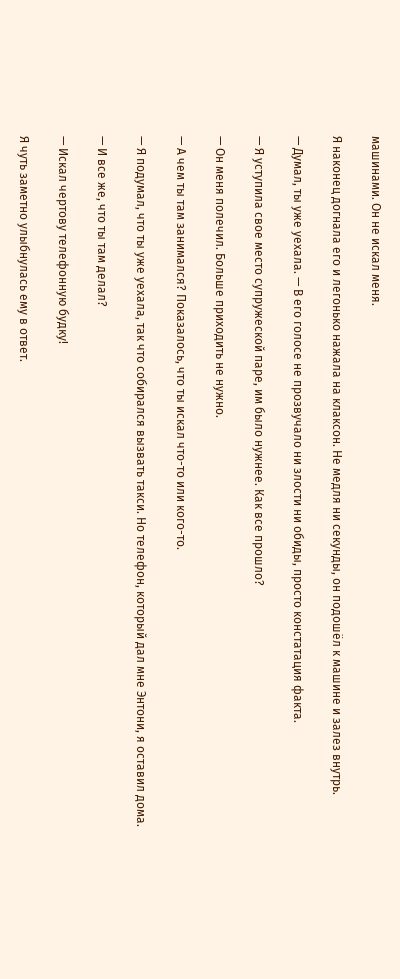машинами. Он не искал меня.

Я наконец догнала его и легонько нажала на клаксон. Не медля ни секунды, он подошёл к машине и залез внутрь.

— Думал, ты уже уехала. — В его голосе не прозвучало ни злости ни обиды, просто констатация факта.

— Я уступила свое место супружеской паре, им было нужнее. Как все прошло?

— Он меня полечил. Больше приходить не нужно.

— А чем ты там занимался? Показалось, что ты искал что-то или кого-то.

— Я подумал, что ты уже уехала, так что собирался вызвать такси. Но телефон, который дал мне Энтони, я оставил дома.

— И все же, что ты там делал?

— Искал чертову телефонную будку!

Я чуть заметно улыбнулась ему в ответ.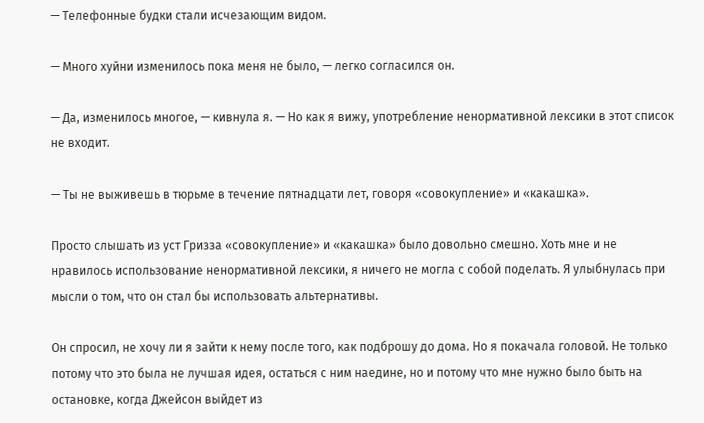— Телефонные будки стали исчезающим видом.

— Много хуйни изменилось пока меня не было, — легко согласился он.

— Да, изменилось многое, — кивнула я. — Но как я вижу, употребление ненормативной лексики в этот список не входит.

— Ты не выживешь в тюрьме в течение пятнадцати лет, говоря «совокупление» и «какашка».

Просто слышать из уст Гризза «совокупление» и «какашка» было довольно смешно. Хоть мне и не нравилось использование ненормативной лексики, я ничего не могла с собой поделать. Я улыбнулась при мысли о том, что он стал бы использовать альтернативы.

Он спросил, не хочу ли я зайти к нему после того, как подброшу до дома. Но я покачала головой. Не только потому что это была не лучшая идея, остаться с ним наедине, но и потому что мне нужно было быть на остановке, когда Джейсон выйдет из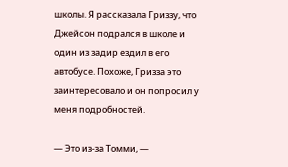школы. Я рассказала Гриззу, что Джейсон подрался в школе и один из задир ездил в его автобусе. Похоже, Гризза это заинтересовало и он попросил у меня подробностей.

— Это из-за Томми, —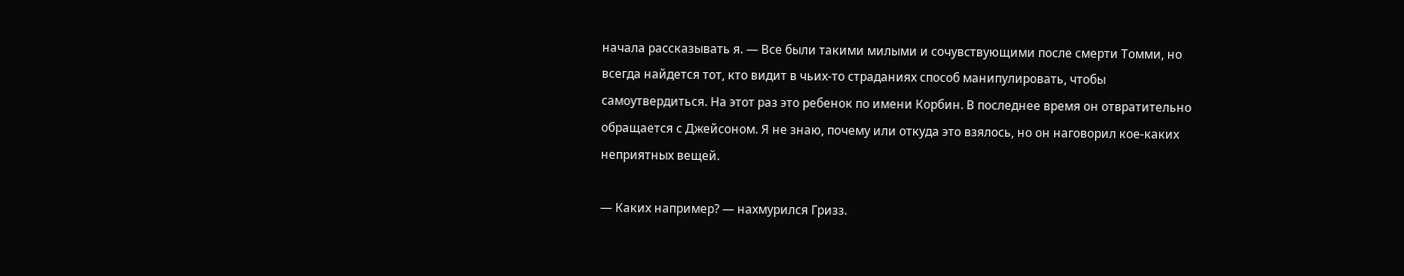начала рассказывать я. — Все были такими милыми и сочувствующими после смерти Томми, но всегда найдется тот, кто видит в чьих-то страданиях способ манипулировать, чтобы самоутвердиться. На этот раз это ребенок по имени Корбин. В последнее время он отвратительно обращается с Джейсоном. Я не знаю, почему или откуда это взялось, но он наговорил кое-каких неприятных вещей.

— Каких например? — нахмурился Гризз.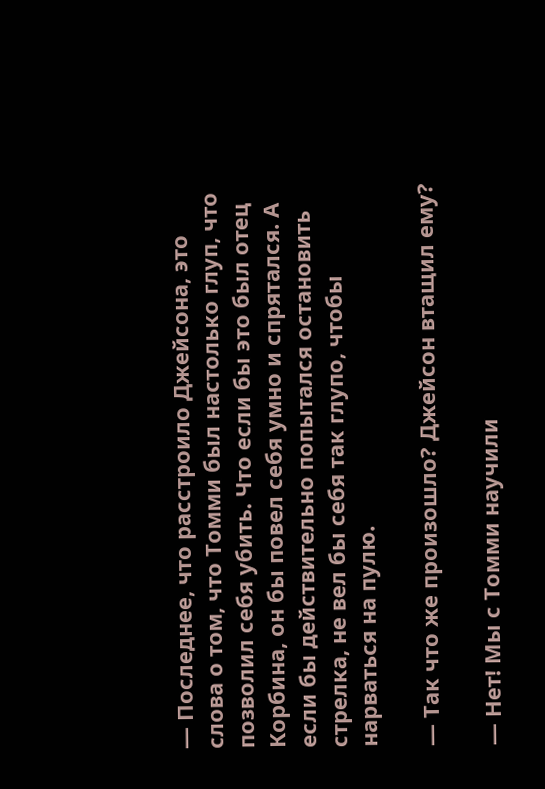— Последнее, что расстроило Джейсона, это слова о том, что Томми был настолько глуп, что позволил себя убить. Что если бы это был отец Корбина, он бы повел себя умно и спрятался. А если бы действительно попытался остановить стрелка, не вел бы себя так глупо, чтобы нарваться на пулю.

— Так что же произошло? Джейсон втащил ему?

— Нет! Мы с Томми научили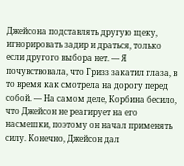Джейсона подставлять другую щеку, игнорировать задир и драться, только если другого выбора нет. — Я почувствовала, что Гризз закатил глаза, в то время как смотрела на дорогу перед собой. — На самом деле, Корбина бесило, что Джейсон не реагирует на его насмешки, поэтому он начал применять силу. Конечно, Джейсон дал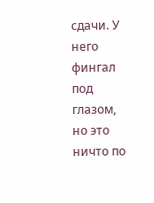сдачи. У него фингал под глазом, но это ничто по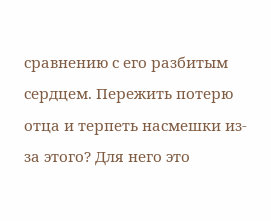сравнению с его разбитым сердцем. Пережить потерю отца и терпеть насмешки из-за этого? Для него это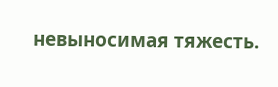невыносимая тяжесть.